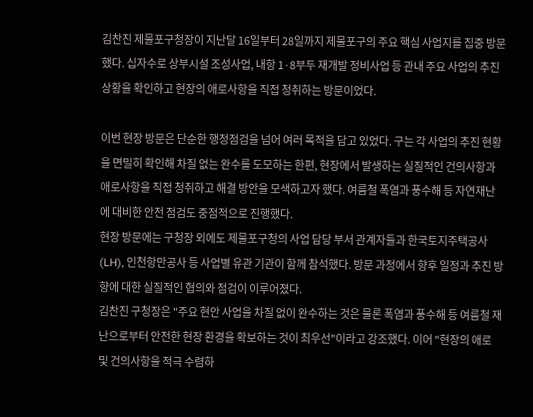김찬진 제물포구청장이 지난달 16일부터 28일까지 제물포구의 주요 핵심 사업지를 집중 방문했다. 십자수로 상부시설 조성사업, 내항 1·8부두 재개발 정비사업 등 관내 주요 사업의 추진 상황을 확인하고 현장의 애로사항을 직접 청취하는 방문이었다.

이번 현장 방문은 단순한 행정점검을 넘어 여러 목적을 담고 있었다. 구는 각 사업의 추진 현황을 면밀히 확인해 차질 없는 완수를 도모하는 한편, 현장에서 발생하는 실질적인 건의사항과 애로사항을 직접 청취하고 해결 방안을 모색하고자 했다. 여름철 폭염과 풍수해 등 자연재난에 대비한 안전 점검도 중점적으로 진행했다.
현장 방문에는 구청장 외에도 제물포구청의 사업 담당 부서 관계자들과 한국토지주택공사(LH), 인천항만공사 등 사업별 유관 기관이 함께 참석했다. 방문 과정에서 향후 일정과 추진 방향에 대한 실질적인 협의와 점검이 이루어졌다.
김찬진 구청장은 "주요 현안 사업을 차질 없이 완수하는 것은 물론 폭염과 풍수해 등 여름철 재난으로부터 안전한 현장 환경을 확보하는 것이 최우선"이라고 강조했다. 이어 "현장의 애로 및 건의사항을 적극 수렴하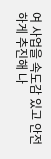여 사업을 속도감 있고 안전하게 추진해 나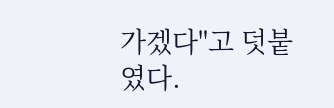가겠다"고 덧붙였다.